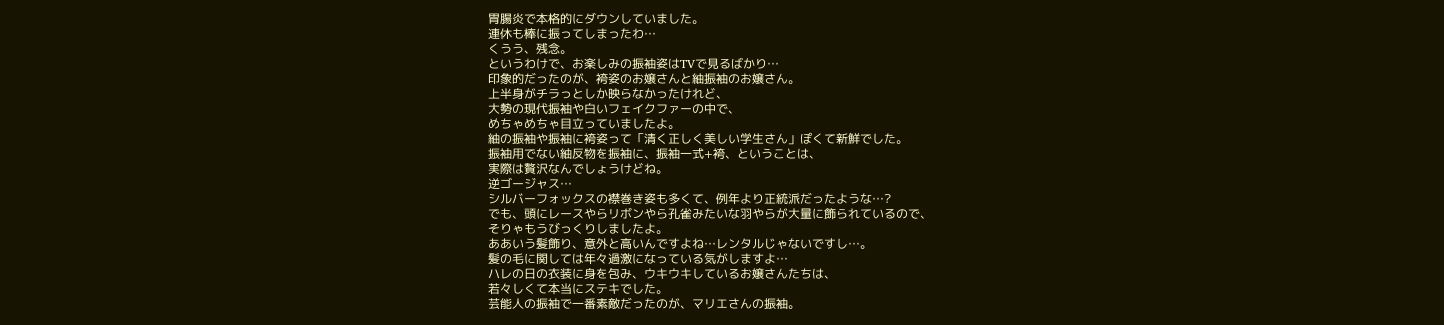胃腸炎で本格的にダウンしていました。
連休も棒に振ってしまったわ…
くうう、残念。
というわけで、お楽しみの振袖姿はTVで見るばかり…
印象的だったのが、袴姿のお嬢さんと紬振袖のお嬢さん。
上半身がチラっとしか映らなかったけれど、
大勢の現代振袖や白いフェイクファーの中で、
めちゃめちゃ目立っていましたよ。
紬の振袖や振袖に袴姿って「清く正しく美しい学生さん」ぽくて新鮮でした。
振袖用でない紬反物を振袖に、振袖一式+袴、ということは、
実際は贅沢なんでしょうけどね。
逆ゴージャス…
シルバーフォックスの襟巻き姿も多くて、例年より正統派だったような…?
でも、頭にレースやらリボンやら孔雀みたいな羽やらが大量に飾られているので、
そりゃもうびっくりしましたよ。
ああいう髪飾り、意外と高いんですよね…レンタルじゃないですし…。
髪の毛に関しては年々過激になっている気がしますよ…
ハレの日の衣装に身を包み、ウキウキしているお嬢さんたちは、
若々しくて本当にステキでした。
芸能人の振袖で一番素敵だったのが、マリエさんの振袖。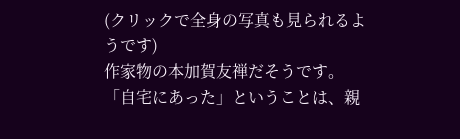(クリックで全身の写真も見られるようです)
作家物の本加賀友禅だそうです。
「自宅にあった」ということは、親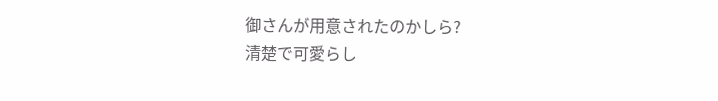御さんが用意されたのかしら?
清楚で可愛らし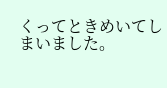くってときめいてしまいました。